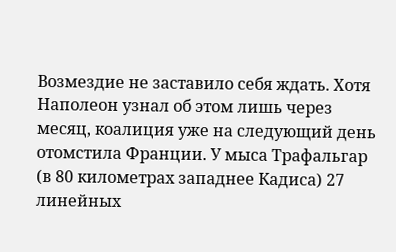Возмездие не заставило себя ждать. Хотя Наполеон узнал об этом лишь через месяц, коалиция уже на следующий день отомстила Франции. У мыса Трафальгар (в 80 километрах западнее Кадиса) 27 линейных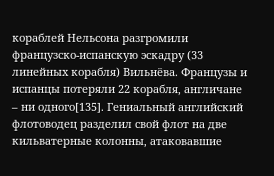кораблей Нельсона разгромили французско-испанскую эскадру (33 линейных корабля) Вильнёва. Французы и испанцы потеряли 22 корабля, англичане – ни одного[135]. Гениальный английский флотоводец разделил свой флот на две кильватерные колонны, атаковавшие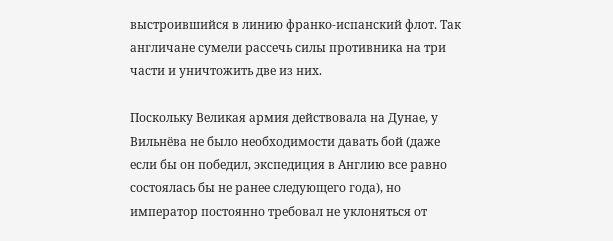выстроившийся в линию франко-испанский флот. Так англичане сумели рассечь силы противника на три части и уничтожить две из них.

Поскольку Великая армия действовала на Дунае, у Вильнёва не было необходимости давать бой (даже если бы он победил, экспедиция в Англию все равно состоялась бы не ранее следующего года), но император постоянно требовал не уклоняться от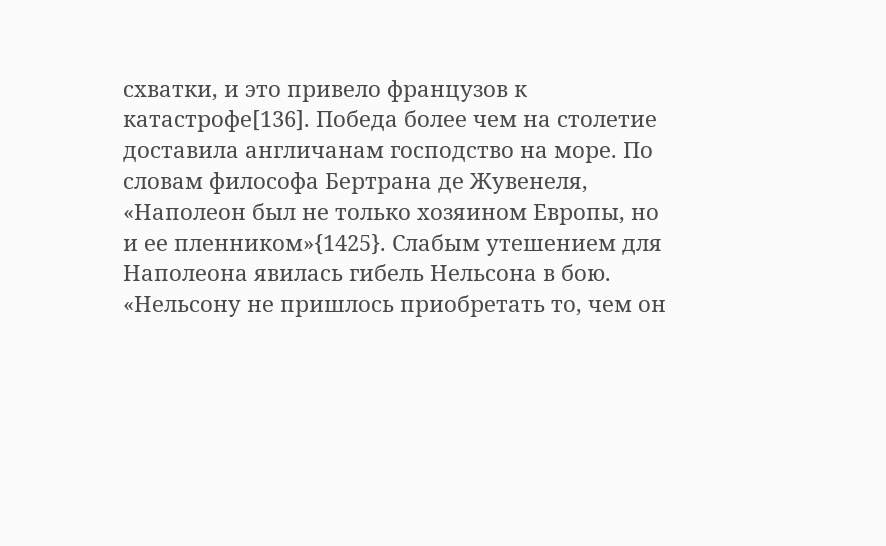схватки, и это привело французов к катастрофе[136]. Победа более чем на столетие доставила англичанам господство на море. По словам философа Бертрана де Жувенеля, «Наполеон был не только хозяином Европы, но и ее пленником»{1425}. Слабым утешением для Наполеона явилась гибель Нельсона в бою. «Нельсону не пришлось приобретать то, чем он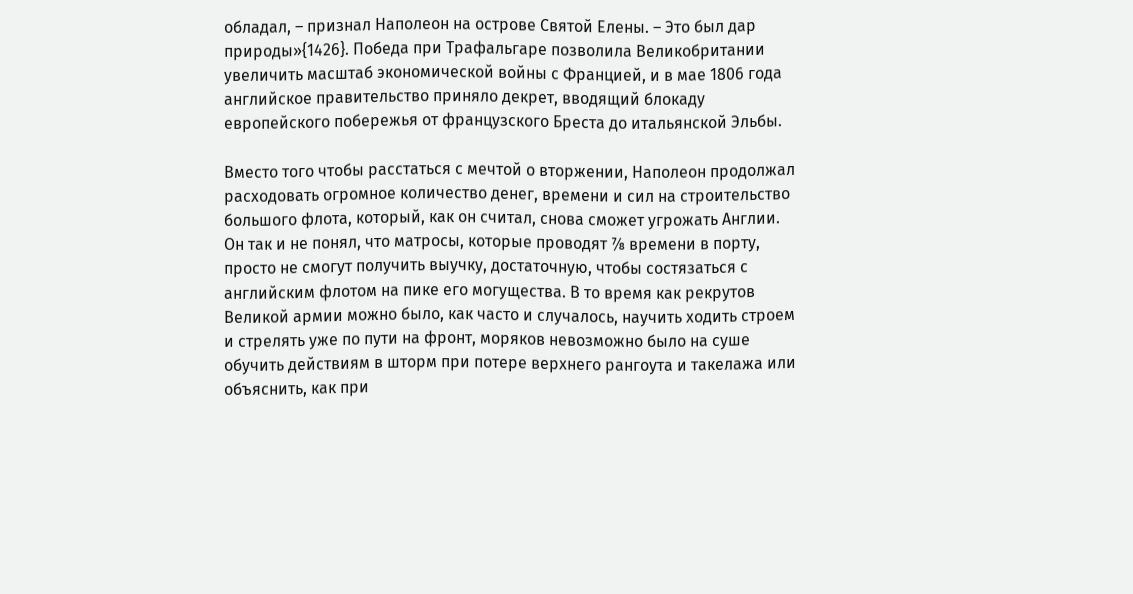обладал, – признал Наполеон на острове Святой Елены. – Это был дар природы»{1426}. Победа при Трафальгаре позволила Великобритании увеличить масштаб экономической войны с Францией, и в мае 1806 года английское правительство приняло декрет, вводящий блокаду европейского побережья от французского Бреста до итальянской Эльбы.

Вместо того чтобы расстаться с мечтой о вторжении, Наполеон продолжал расходовать огромное количество денег, времени и сил на строительство большого флота, который, как он считал, снова сможет угрожать Англии. Он так и не понял, что матросы, которые проводят ⅞ времени в порту, просто не смогут получить выучку, достаточную, чтобы состязаться с английским флотом на пике его могущества. В то время как рекрутов Великой армии можно было, как часто и случалось, научить ходить строем и стрелять уже по пути на фронт, моряков невозможно было на суше обучить действиям в шторм при потере верхнего рангоута и такелажа или объяснить, как при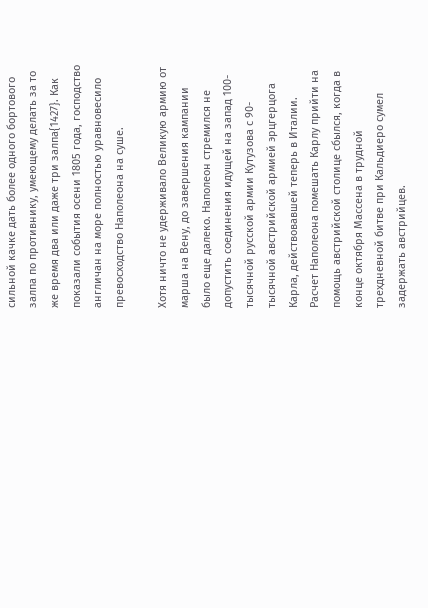сильной качке дать более одного бортового залпа по противнику, умеющему делать за то же время два или даже три залпа{1427}. Как показали события осени 1805 года, господство англичан на море полностью уравновесило превосходство Наполеона на суше.

Хотя ничто не удерживало Великую армию от марша на Вену, до завершения кампании было еще далеко. Наполеон стремился не допустить соединения идущей на запад 100-тысячной русской армии Кутузова с 90-тысячной австрийской армией эрцгерцога Карла, действовавшей теперь в Италии. Расчет Наполеона помешать Карлу прийти на помощь австрийской столице сбылся, когда в конце октября Массена в трудной трехдневной битве при Кальдиеро сумел задержать австрийцев.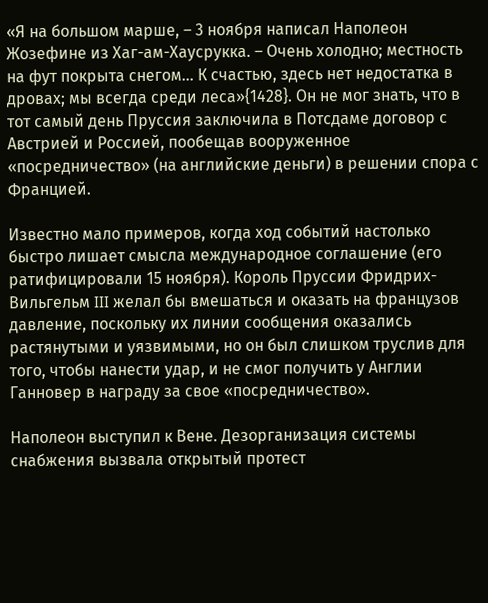«Я на большом марше, – 3 ноября написал Наполеон Жозефине из Хаг-ам-Хаусрукка. – Очень холодно; местность на фут покрыта снегом… К счастью, здесь нет недостатка в дровах; мы всегда среди леса»{1428}. Он не мог знать, что в тот самый день Пруссия заключила в Потсдаме договор с Австрией и Россией, пообещав вооруженное «посредничество» (на английские деньги) в решении спора с Францией.

Известно мало примеров, когда ход событий настолько быстро лишает смысла международное соглашение (его ратифицировали 15 ноября). Король Пруссии Фридрих-Вильгельм III желал бы вмешаться и оказать на французов давление, поскольку их линии сообщения оказались растянутыми и уязвимыми, но он был слишком труслив для того, чтобы нанести удар, и не смог получить у Англии Ганновер в награду за свое «посредничество».

Наполеон выступил к Вене. Дезорганизация системы снабжения вызвала открытый протест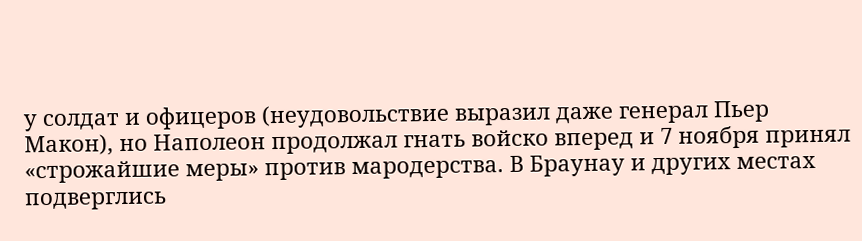у солдат и офицеров (неудовольствие выразил даже генерал Пьер Макон), но Наполеон продолжал гнать войско вперед и 7 ноября принял «строжайшие меры» против мародерства. В Браунау и других местах подверглись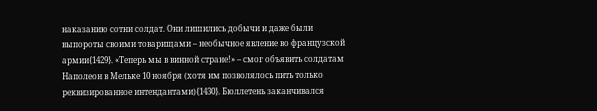наказанию сотни солдат. Они лишились добычи и даже были выпороты своими товарищами – необычное явление во французской армии{1429}. «Теперь мы в винной стране!» – смог объявить солдатам Наполеон в Мельке 10 ноября (хотя им позволялось пить только реквизированное интендантами){1430}. Бюллетень заканчивался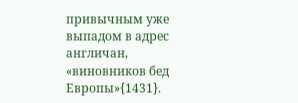привычным уже выпадом в адрес англичан, «виновников бед Европы»{1431}.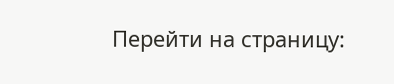Перейти на страницу: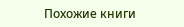Похожие книги